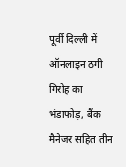पूर्वी दिल्ली में ऑनलाइन ठगी गिरोह का भंडाफोड़, बैंक मैनेजर सहित तीन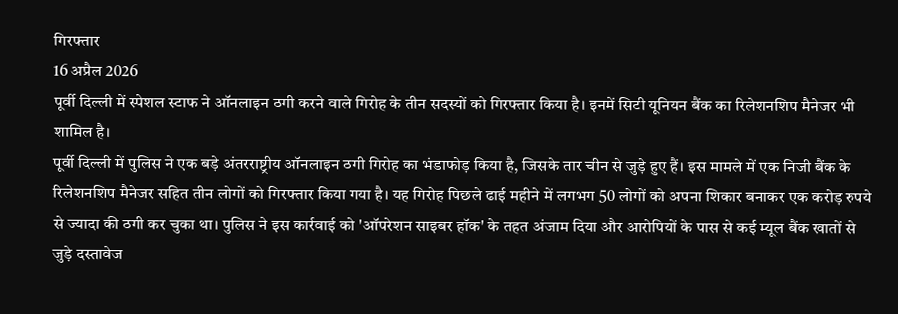गिरफ्तार
16 अप्रैल 2026
पूर्वी दिल्ली में स्पेशल स्टाफ ने ऑनलाइन ठगी करने वाले गिरोह के तीन सदस्यों को गिरफ्तार किया है। इनमें सिटी यूनियन बैंक का रिलेशनशिप मैनेजर भी शामिल है।
पूर्वी दिल्ली में पुलिस ने एक बड़े अंतरराष्ट्रीय ऑनलाइन ठगी गिरोह का भंडाफोड़ किया है, जिसके तार चीन से जुड़े हुए हैं। इस मामले में एक निजी बैंक के रिलेशनशिप मैनेजर सहित तीन लोगों को गिरफ्तार किया गया है। यह गिरोह पिछले ढाई महीने में लगभग 50 लोगों को अपना शिकार बनाकर एक करोड़ रुपये से ज्यादा की ठगी कर चुका था। पुलिस ने इस कार्रवाई को 'ऑपरेशन साइबर हॉक' के तहत अंजाम दिया और आरोपियों के पास से कई म्यूल बैंक खातों से जुड़े दस्तावेज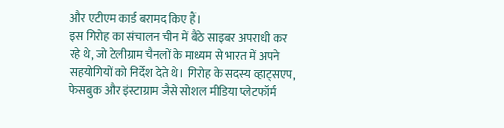और एटीएम कार्ड बरामद किए हैं।
इस गिरोह का संचालन चीन में बैठे साइबर अपराधी कर रहे थे, जो टेलीग्राम चैनलों के माध्यम से भारत में अपने सहयोगियों को निर्देश देते थे। गिरोह के सदस्य व्हाट्सएप, फेसबुक और इंस्टाग्राम जैसे सोशल मीडिया प्लेटफॉर्म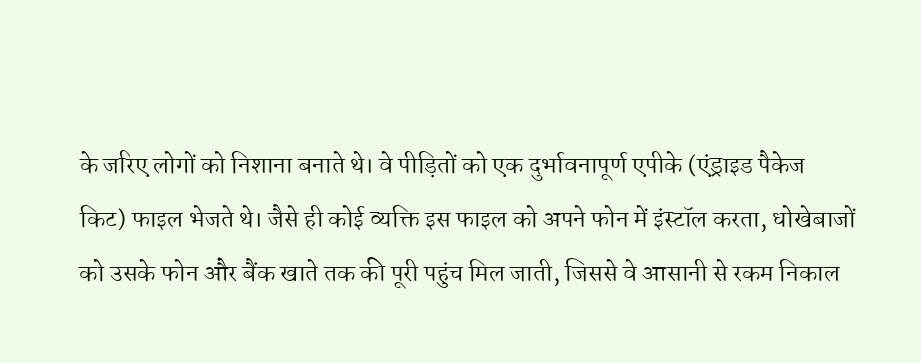के जरिए लोगों को निशाना बनाते थे। वे पीड़ितों को एक दुर्भावनापूर्ण एपीके (एंड्राइड पैकेज किट) फाइल भेजते थे। जैसे ही कोई व्यक्ति इस फाइल को अपने फोन में इंस्टॉल करता, धोखेबाजों को उसके फोन और बैंक खाते तक की पूरी पहुंच मिल जाती, जिससे वे आसानी से रकम निकाल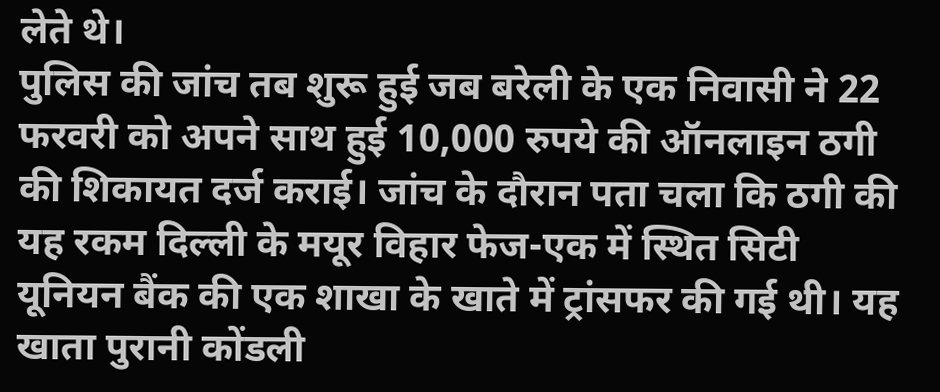लेते थे।
पुलिस की जांच तब शुरू हुई जब बरेली के एक निवासी ने 22 फरवरी को अपने साथ हुई 10,000 रुपये की ऑनलाइन ठगी की शिकायत दर्ज कराई। जांच के दौरान पता चला कि ठगी की यह रकम दिल्ली के मयूर विहार फेज-एक में स्थित सिटी यूनियन बैंक की एक शाखा के खाते में ट्रांसफर की गई थी। यह खाता पुरानी कोंडली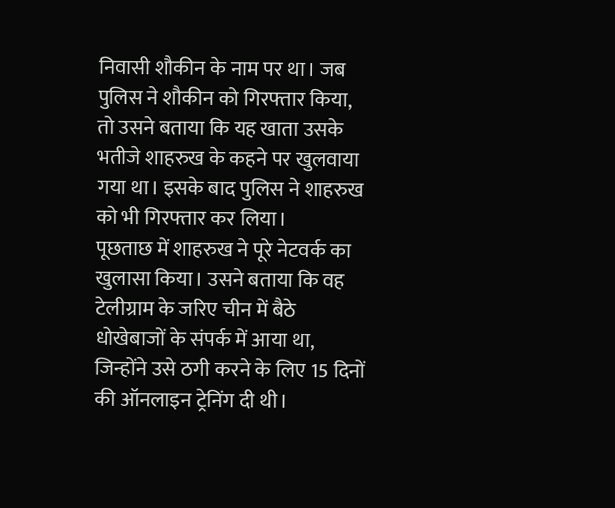निवासी शौकीन के नाम पर था। जब पुलिस ने शौकीन को गिरफ्तार किया, तो उसने बताया कि यह खाता उसके भतीजे शाहरुख के कहने पर खुलवाया गया था। इसके बाद पुलिस ने शाहरुख को भी गिरफ्तार कर लिया।
पूछताछ में शाहरुख ने पूरे नेटवर्क का खुलासा किया। उसने बताया कि वह टेलीग्राम के जरिए चीन में बैठे धोखेबाजों के संपर्क में आया था, जिन्होंने उसे ठगी करने के लिए 15 दिनों की ऑनलाइन ट्रेनिंग दी थी।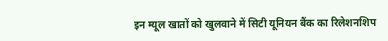इन म्यूल खातों को खुलवाने में सिटी यूनियन बैंक का रिलेशनशिप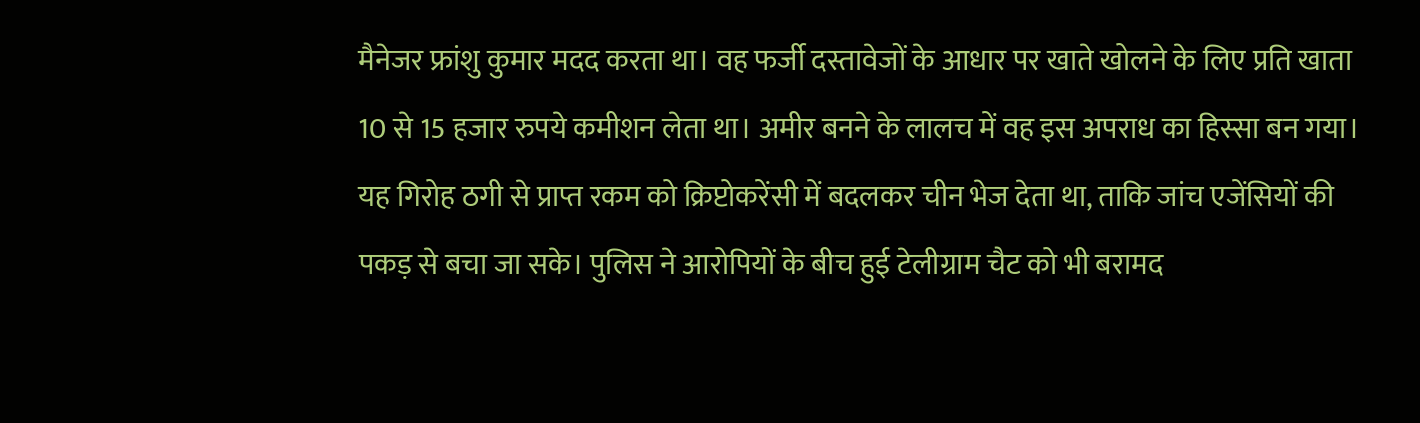मैनेजर फ्रांशु कुमार मदद करता था। वह फर्जी दस्तावेजों के आधार पर खाते खोलने के लिए प्रति खाता 10 से 15 हजार रुपये कमीशन लेता था। अमीर बनने के लालच में वह इस अपराध का हिस्सा बन गया।
यह गिरोह ठगी से प्राप्त रकम को क्रिप्टोकरेंसी में बदलकर चीन भेज देता था, ताकि जांच एजेंसियों की पकड़ से बचा जा सके। पुलिस ने आरोपियों के बीच हुई टेलीग्राम चैट को भी बरामद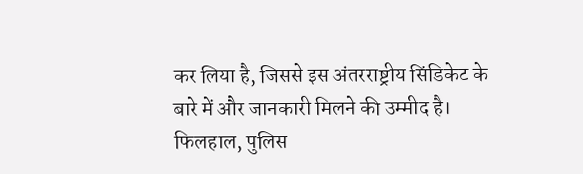कर लिया है, जिससे इस अंतरराष्ट्रीय सिंडिकेट के बारे में और जानकारी मिलने की उम्मीद है। फिलहाल, पुलिस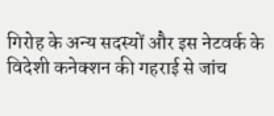गिरोह के अन्य सदस्यों और इस नेटवर्क के विदेशी कनेक्शन की गहराई से जांच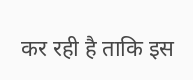कर रही है ताकि इस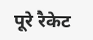पूरे रैकेट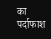का पर्दाफाश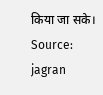किया जा सके।
Source: jagran